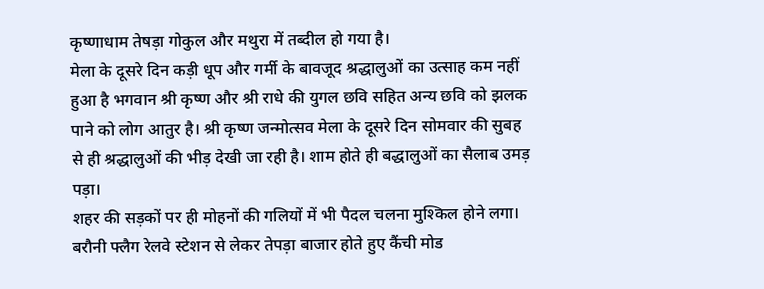कृष्णाधाम तेषड़ा गोकुल और मथुरा में तब्दील हो गया है।
मेला के दूसरे दिन कड़ी धूप और गर्मी के बावजूद श्रद्धालुओं का उत्साह कम नहीं हुआ है भगवान श्री कृष्ण और श्री राधे की युगल छवि सहित अन्य छवि को झलक पाने को लोग आतुर है। श्री कृष्ण जन्मोत्सव मेला के दूसरे दिन सोमवार की सुबह से ही श्रद्धालुओं की भीड़ देखी जा रही है। शाम होते ही बद्धालुओं का सैलाब उमड़ पड़ा।
शहर की सड़कों पर ही मोहनों की गलियों में भी पैदल चलना मुश्किल होने लगा। बरौनी फ्लैग रेलवे स्टेशन से लेकर तेपड़ा बाजार होते हुए कैंची मोड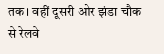तक। वहीं दूसरी ओर झंडा चौक से रेलवे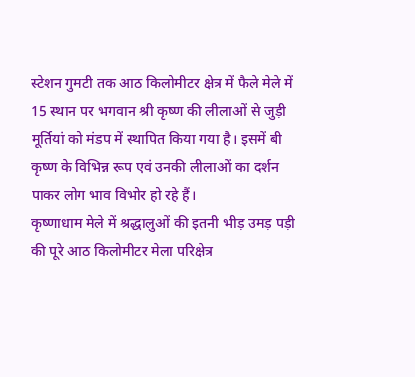स्टेशन गुमटी तक आठ किलोमीटर क्षेत्र में फैले मेले में 15 स्थान पर भगवान श्री कृष्ण की लीलाओं से जुड़ी मूर्तियां को मंडप में स्थापित किया गया है। इसमें बी कृष्ण के विभिन्न रूप एवं उनकी लीलाओं का दर्शन पाकर लोग भाव विभोर हो रहे हैं।
कृष्णाधाम मेले में श्रद्धालुओं की इतनी भीड़ उमड़ पड़ी की पूरे आठ किलोमीटर मेला परिक्षेत्र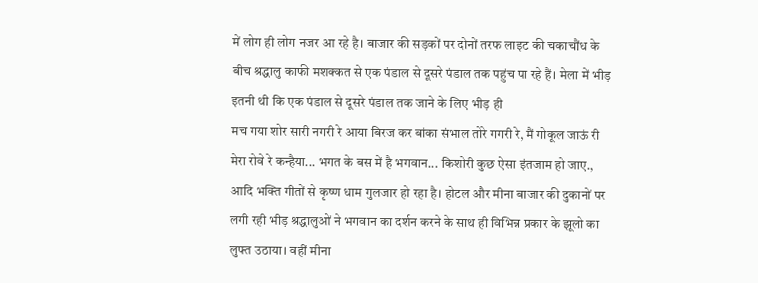में लोग ही लोग नजर आ रहे है। बाजार की सड़कों पर दोनों तरफ लाइट की चकाचौंध के बीच श्रद्धालु काफी मशक्कत से एक पंडाल से दूसरे पंडाल तक पहुंच पा रहे हैं। मेला में भीड़ इतनी थी कि एक पंडाल से दूसरे पंडाल तक जाने के लिए भीड़ ही
मच गया शोर सारी नगरी रे आया बिरज कर बांका संभाल तोरे गगरी रे, मैं गोकूल जाऊं री मेरा रोवे रे कन्हैया... भगत के बस में है भगवान... किशोरी कुछ ऐसा इंतजाम हो जाए., आदि भक्ति गीतों से कृष्ण धाम गुलजार हो रहा है। होटल और मीना बाजार की दुकानों पर लगी रही भीड़ श्रद्धालुओं ने भगवान का दर्शन करने के साथ ही विभिन्न प्रकार के झूलो का लुफ्त उठाया। वहीं मीना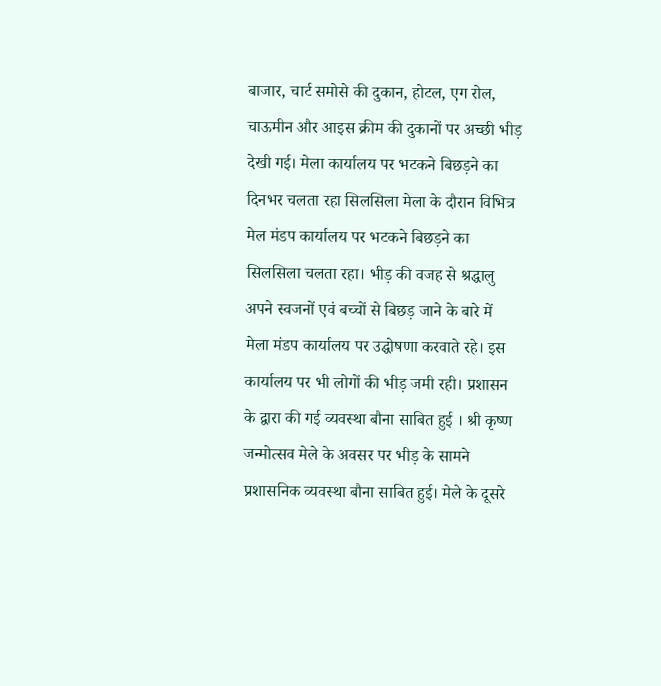बाजार, चार्ट समोसे की दुकान, होटल, एग रोल, चाऊमीन और आइस क्रीम की दुकानों पर अच्छी भीड़ देखी गई। मेला कार्यालय पर भटकने बिछड़ने का दिनभर चलता रहा सिलसिला मेला के दौरान विभित्र मेल मंडप कार्यालय पर भटकने बिछड़ने का सिलसिला चलता रहा। भीड़ की वजह से श्रद्धालु अपने स्वजनों एवं बच्चों से बिछड़ जाने के बारे में मेला मंडप कार्यालय पर उद्घोषणा करवाते रहे। इस कार्यालय पर भी लोगों की भीड़ जमी रही। प्रशासन के द्वारा की गई व्यवस्था बौना साबित हुई । श्री कृष्ण जन्मोत्सव मेले के अवसर पर भीड़ के सामने प्रशासनिक व्यवस्था बौना साबित हुई। मेले के दूसरे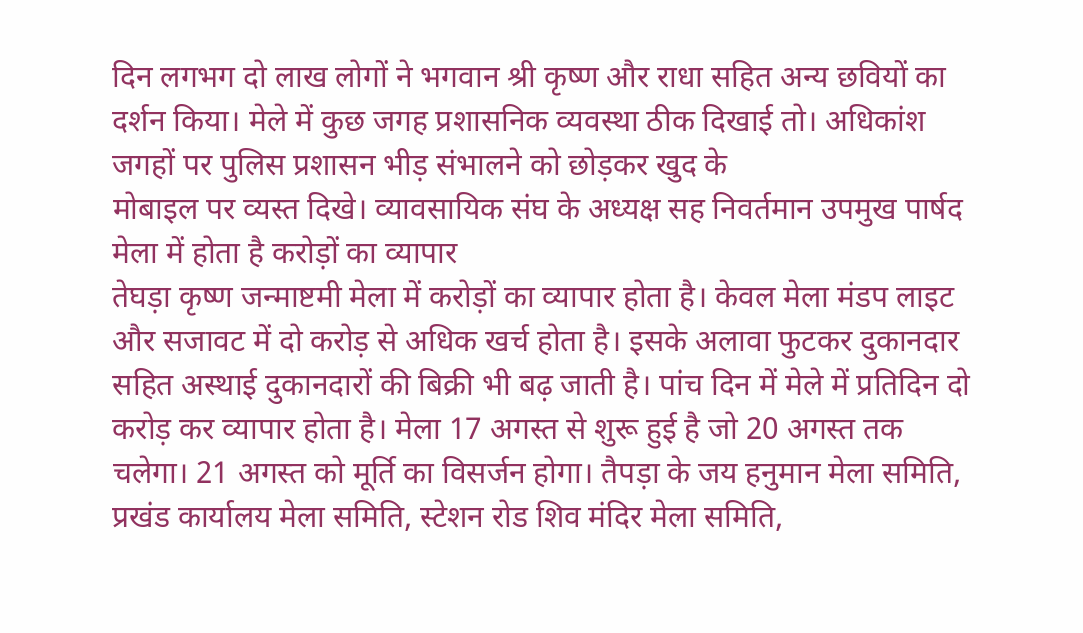दिन लगभग दो लाख लोगों ने भगवान श्री कृष्ण और राधा सहित अन्य छवियों का दर्शन किया। मेले में कुछ जगह प्रशासनिक व्यवस्था ठीक दिखाई तो। अधिकांश जगहों पर पुलिस प्रशासन भीड़ संभालने को छोड़कर खुद के
मोबाइल पर व्यस्त दिखे। व्यावसायिक संघ के अध्यक्ष सह निवर्तमान उपमुख पार्षद
मेला में होता है करोड़ों का व्यापार
तेघड़ा कृष्ण जन्माष्टमी मेला में करोड़ों का व्यापार होता है। केवल मेला मंडप लाइट और सजावट में दो करोड़ से अधिक खर्च होता है। इसके अलावा फुटकर दुकानदार सहित अस्थाई दुकानदारों की बिक्री भी बढ़ जाती है। पांच दिन में मेले में प्रतिदिन दो करोड़ कर व्यापार होता है। मेला 17 अगस्त से शुरू हुई है जो 20 अगस्त तक चलेगा। 21 अगस्त को मूर्ति का विसर्जन होगा। तैपड़ा के जय हनुमान मेला समिति, प्रखंड कार्यालय मेला समिति, स्टेशन रोड शिव मंदिर मेला समिति,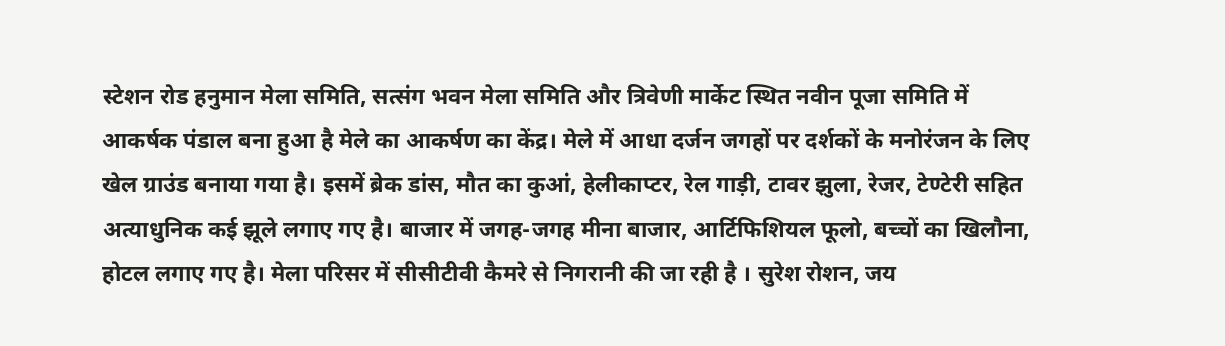स्टेशन रोड हनुमान मेला समिति, सत्संग भवन मेला समिति और त्रिवेणी मार्केट स्थित नवीन पूजा समिति में आकर्षक पंडाल बना हुआ है मेले का आकर्षण का केंद्र। मेले में आधा दर्जन जगहों पर दर्शकों के मनोरंजन के लिए खेल ग्राउंड बनाया गया है। इसमें ब्रेक डांस, मौत का कुआं, हेलीकाप्टर, रेल गाड़ी, टावर झुला, रेजर, टेण्टेरी सहित अत्याधुनिक कई झूले लगाए गए है। बाजार में जगह-जगह मीना बाजार, आर्टिफिशियल फूलो, बच्चों का खिलौना, होटल लगाए गए है। मेला परिसर में सीसीटीवी कैमरे से निगरानी की जा रही है । सुरेश रोशन, जय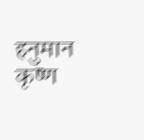हनुमान कृष्ण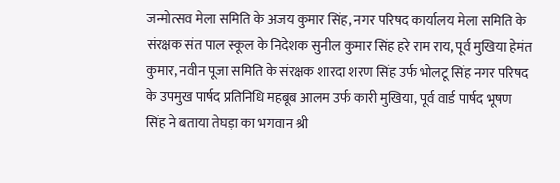जन्मोत्सव मेला समिति के अजय कुमार सिंह, नगर परिषद कार्यालय मेला समिति के संरक्षक संत पाल स्कूल के निदेशक सुनील कुमार सिंह हरे राम राय, पूर्व मुखिया हेमंत कुमार, नवीन पूजा समिति के संरक्षक शारदा शरण सिंह उर्फ भोलटू सिंह नगर परिषद के उपमुख पार्षद प्रतिनिधि महबूब आलम उर्फ कारी मुखिया, पूर्व वार्ड पार्षद भूषण सिंह ने बताया तेघड़ा का भगवान श्री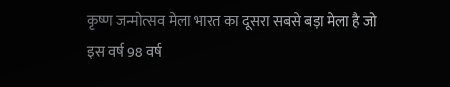कृष्ण जन्मोत्सव मेला भारत का दूसरा सबसे बड़ा मेला है जो इस वर्ष 98 वर्ष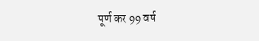पूर्ण कर 99 वर्ष